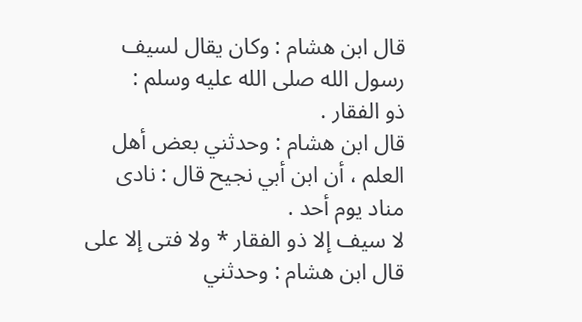قال ابن هشام : وكان يقال لسيف رسول الله صلى الله عليه وسلم :
ذو الفقار .
قال ابن هشام : وحدثني بعض أهل العلم ، أن ابن أبي نجيح قال : نادى
مناد يوم أحد .
لا سيف إلا ذو الفقار * ولا فتى إلا على
قال ابن هشام : وحدثني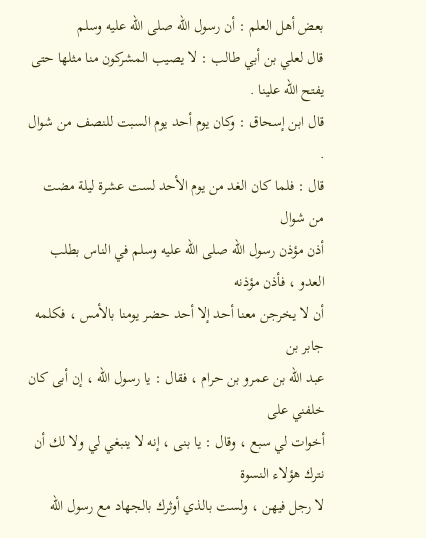بعض أهل العلم : أن رسول الله صلى الله عليه وسلم
قال لعلي بن أبي طالب : لا يصيب المشركون منا مثلها حتى يفتح الله علينا .
قال ابن إسحاق : وكان يوم أحد يوم السبت للنصف من شوال .
قال : فلما كان الغد من يوم الأحد لست عشرة ليلة مضت من شوال
أذن مؤذن رسول الله صلى الله عليه وسلم في الناس بطلب العدو ، فأذن مؤذنه
أن لا يخرجن معنا أحد إلا أحد حضر يومنا بالأمس ، فكلمه جابر بن
عبد الله بن عمرو بن حرام ، فقال : يا رسول الله ، إن أبى كان خلفني على
أخوات لي سبع ، وقال : يا بنى ، إنه لا ينبغي لي ولا لك أن نترك هؤلاء النسوة
لا رجل فيهن ، ولست بالذي أوثرك بالجهاد مع رسول الله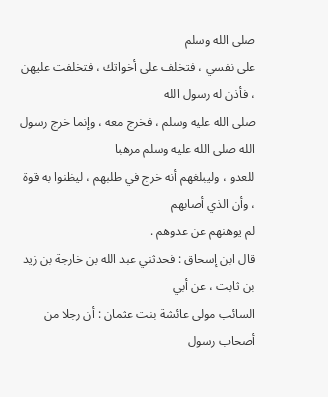صلى الله وسلم
على نفسي ، فتخلف على أخواتك ، فتخلفت عليهن ، فأذن له رسول الله
صلى الله عليه وسلم ، فخرج معه ، وإنما خرج رسول الله صلى الله عليه وسلم مرهبا
للعدو ، وليبلغهم أنه خرج في طلبهم ، ليظنوا به قوة ، وأن الذي أصابهم
لم يوهنهم عن عدوهم .
قال ابن إسحاق : فحدثني عبد الله بن خارجة بن زيد بن ثابت ، عن أبي
السائب مولى عائشة بنت عثمان : أن رجلا من أصحاب رسول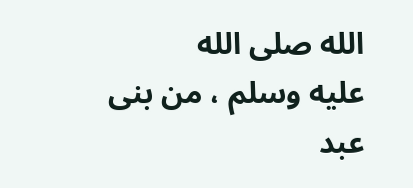الله صلى الله
عليه وسلم ، من بنى عبد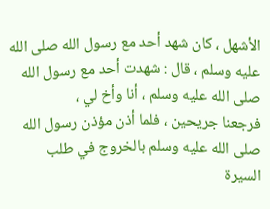الأشهل ، كان شهد أحد مع رسول الله صلى الله
عليه وسلم ، قال : شهدت أحد مع رسول الله صلى الله عليه وسلم ، أنا وأخ لي ،
فرجعنا جريحين ، فلما أذن مؤذن رسول الله صلى الله عليه وسلم بالخروج في طلب
السيرة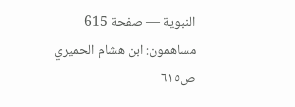النبوية — صفحة 615
مساهمون: ابن هشام الحميري
ص٦١٥